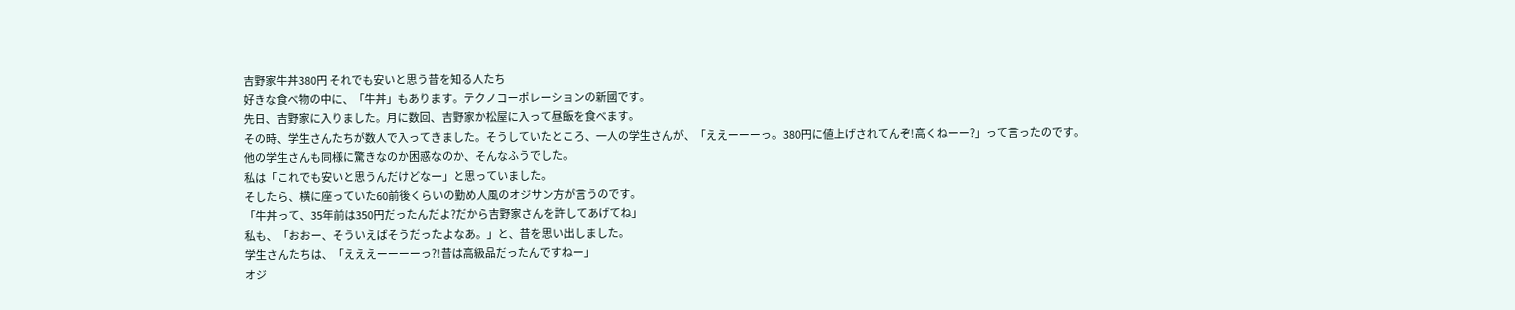吉野家牛丼380円 それでも安いと思う昔を知る人たち
好きな食べ物の中に、「牛丼」もあります。テクノコーポレーションの新國です。
先日、吉野家に入りました。月に数回、吉野家か松屋に入って昼飯を食べます。
その時、学生さんたちが数人で入ってきました。そうしていたところ、一人の学生さんが、「ええーーーっ。380円に値上げされてんぞ!高くねーー?」って言ったのです。
他の学生さんも同様に驚きなのか困惑なのか、そんなふうでした。
私は「これでも安いと思うんだけどなー」と思っていました。
そしたら、横に座っていた60前後くらいの勤め人風のオジサン方が言うのです。
「牛丼って、35年前は350円だったんだよ?だから吉野家さんを許してあげてね」
私も、「おおー、そういえばそうだったよなあ。」と、昔を思い出しました。
学生さんたちは、「えええーーーーっ?!昔は高級品だったんですねー」
オジ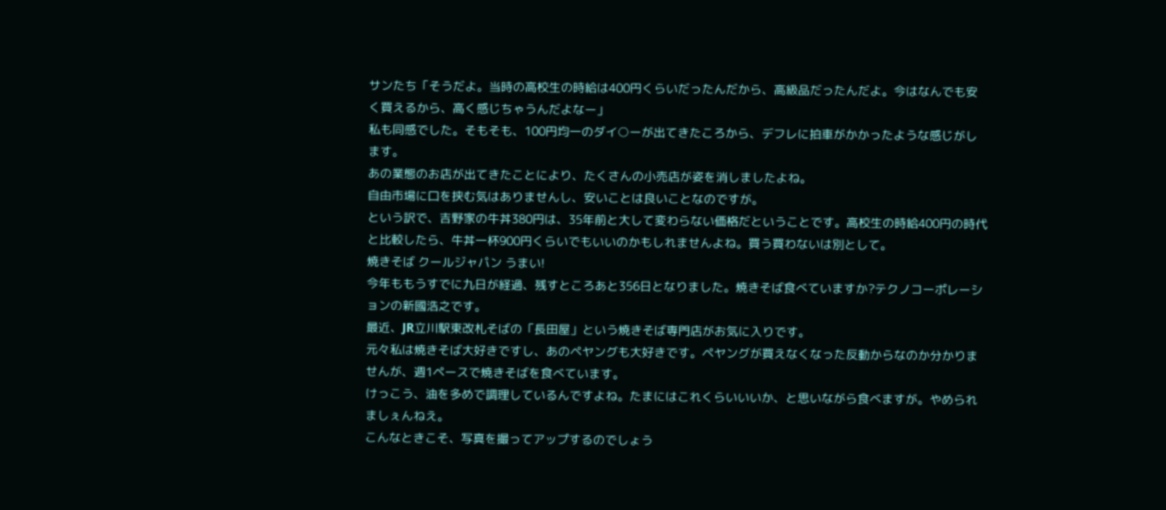サンたち「そうだよ。当時の高校生の時給は400円くらいだったんだから、高級品だったんだよ。今はなんでも安く買えるから、高く感じちゃうんだよなー」
私も同感でした。そもそも、100円均一のダイ○ーが出てきたころから、デフレに拍車がかかったような感じがします。
あの業態のお店が出てきたことにより、たくさんの小売店が姿を消しましたよね。
自由市場に口を挟む気はありませんし、安いことは良いことなのですが。
という訳で、吉野家の牛丼380円は、35年前と大して変わらない価格だということです。高校生の時給400円の時代と比較したら、牛丼一杯900円くらいでもいいのかもしれませんよね。買う買わないは別として。
焼きそば クールジャパン うまい!
今年ももうすでに九日が経過、残すところあと356日となりました。焼きそば食べていますか?テクノコーポレーションの新國浩之です。
最近、JR立川駅東改札そばの「長田屋」という焼きそば専門店がお気に入りです。
元々私は焼きそば大好きですし、あのペヤングも大好きです。ペヤングが買えなくなった反動からなのか分かりませんが、週1ペースで焼きそばを食べています。
けっこう、油を多めで調理しているんですよね。たまにはこれくらいいいか、と思いながら食べますが。やめられましぇんねえ。
こんなときこそ、写真を撮ってアップするのでしょう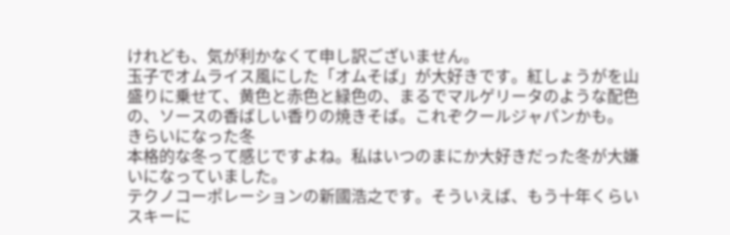けれども、気が利かなくて申し訳ございません。
玉子でオムライス風にした「オムそば」が大好きです。紅しょうがを山盛りに乗せて、黄色と赤色と緑色の、まるでマルゲリータのような配色の、ソースの香ばしい香りの焼きそば。これぞクールジャパンかも。
きらいになった冬
本格的な冬って感じですよね。私はいつのまにか大好きだった冬が大嫌いになっていました。
テクノコーポレーションの新國浩之です。そういえば、もう十年くらいスキーに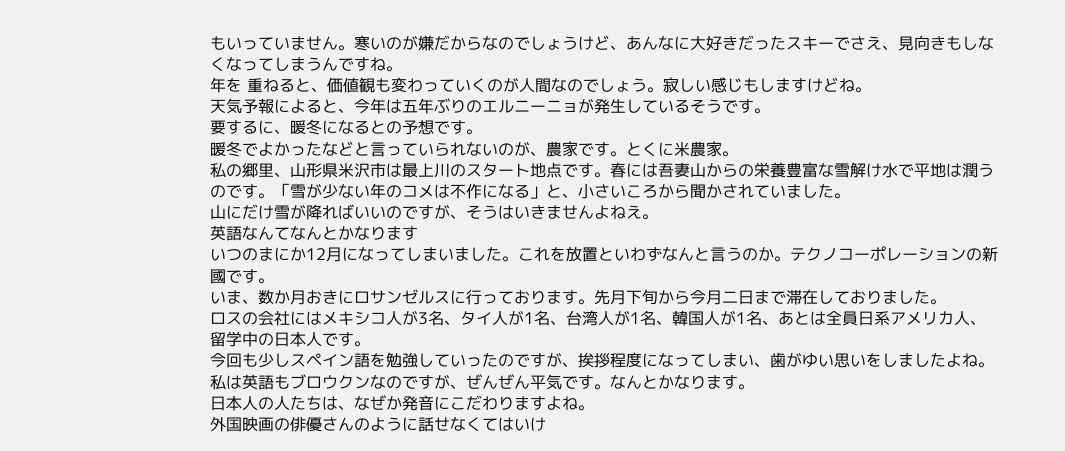もいっていません。寒いのが嫌だからなのでしょうけど、あんなに大好きだったスキーでさえ、見向きもしなくなってしまうんですね。
年を 重ねると、価値観も変わっていくのが人間なのでしょう。寂しい感じもしますけどね。
天気予報によると、今年は五年ぶりのエルニーニョが発生しているそうです。
要するに、暖冬になるとの予想です。
暖冬でよかったなどと言っていられないのが、農家です。とくに米農家。
私の郷里、山形県米沢市は最上川のスタート地点です。春には吾妻山からの栄養豊富な雪解け水で平地は潤うのです。「雪が少ない年のコメは不作になる」と、小さいころから聞かされていました。
山にだけ雪が降ればいいのですが、そうはいきませんよねえ。
英語なんてなんとかなります
いつのまにか12月になってしまいました。これを放置といわずなんと言うのか。テクノコーポレーションの新國です。
いま、数か月おきにロサンゼルスに行っております。先月下旬から今月二日まで滞在しておりました。
ロスの会社にはメキシコ人が3名、タイ人が1名、台湾人が1名、韓国人が1名、あとは全員日系アメリカ人、留学中の日本人です。
今回も少しスペイン語を勉強していったのですが、挨拶程度になってしまい、歯がゆい思いをしましたよね。
私は英語もブロウクンなのですが、ぜんぜん平気です。なんとかなります。
日本人の人たちは、なぜか発音にこだわりますよね。
外国映画の俳優さんのように話せなくてはいけ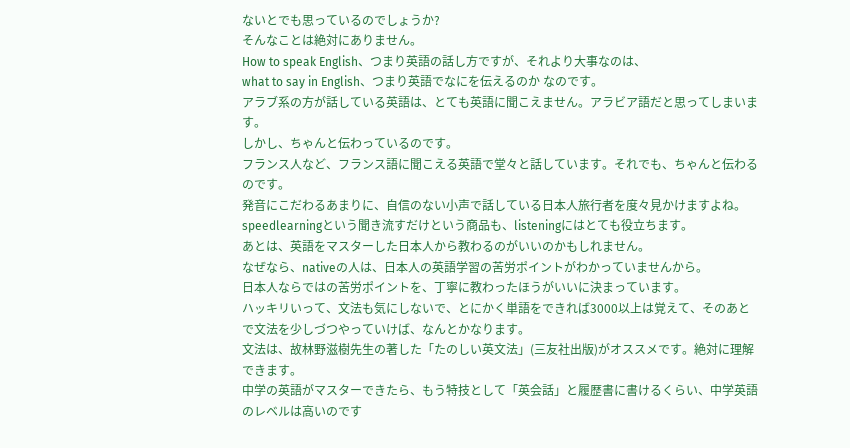ないとでも思っているのでしょうか?
そんなことは絶対にありません。
How to speak English、つまり英語の話し方ですが、それより大事なのは、
what to say in English、つまり英語でなにを伝えるのか なのです。
アラブ系の方が話している英語は、とても英語に聞こえません。アラビア語だと思ってしまいます。
しかし、ちゃんと伝わっているのです。
フランス人など、フランス語に聞こえる英語で堂々と話しています。それでも、ちゃんと伝わるのです。
発音にこだわるあまりに、自信のない小声で話している日本人旅行者を度々見かけますよね。
speedlearningという聞き流すだけという商品も、listeningにはとても役立ちます。
あとは、英語をマスターした日本人から教わるのがいいのかもしれません。
なぜなら、nativeの人は、日本人の英語学習の苦労ポイントがわかっていませんから。
日本人ならではの苦労ポイントを、丁寧に教わったほうがいいに決まっています。
ハッキリいって、文法も気にしないで、とにかく単語をできれば3000以上は覚えて、そのあとで文法を少しづつやっていけば、なんとかなります。
文法は、故林野滋樹先生の著した「たのしい英文法」(三友社出版)がオススメです。絶対に理解できます。
中学の英語がマスターできたら、もう特技として「英会話」と履歴書に書けるくらい、中学英語のレベルは高いのです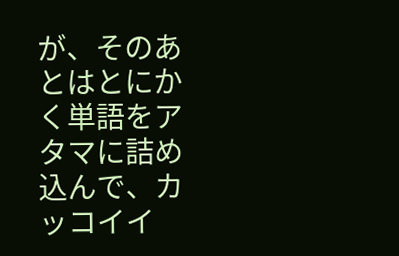が、そのあとはとにかく単語をアタマに詰め込んで、カッコイイ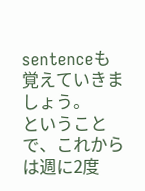sentenceも覚えていきましょう。
ということで、これからは週に2度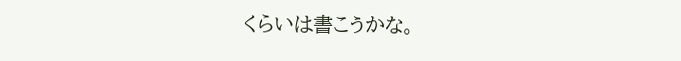くらいは書こうかな。